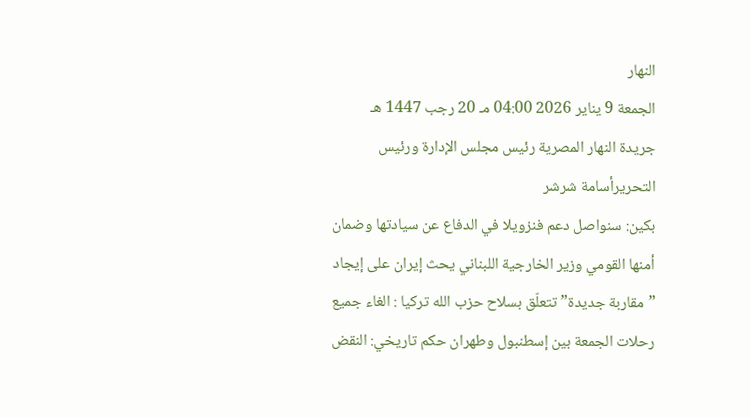النهار
الجمعة 9 يناير 2026 04:00 مـ 20 رجب 1447 هـ
جريدة النهار المصرية رئيس مجلس الإدارة ورئيس التحريرأسامة شرشر
بكين: سنواصل دعم فنزويلا في الدفاع عن سيادتها وضمان أمنها القومي وزير الخارجية اللبناني يحث إيران على إيجاد ”مقاربة جديدة” تتعلّق بسلاح حزب الله تركيا : الغاء جميع رحلات الجمعة بين إسطنبول وطهران حكم تاريخي: النقض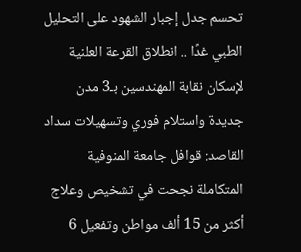تحسم جدل إجبار الشهود على التحليل الطبي غدًا .. انطلاق القرعة العلنية لإسكان نقابة المهندسين بـ3 مدن جديدة واستلام فوري وتسهيلات سداد القاصد: قوافل جامعة المنوفية المتكاملة نجحت في تشخيص وعلاج أكثر من 15 ألف مواطن وتفعيل 6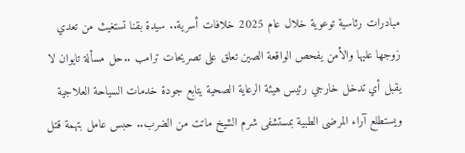مبادرات رئاسية توعوية خلال عام 2025 خلافات أسرية.. سيدة بقنا تستغيث من تعدي زوجها عليها والأمن يفحص الواقعة الصين تعلق على تصريحات ترامب ..حل مسألة تايوان لا يقبل أي تدخل خارجي رئيس هيئة الرعاية الصحية يتابع جودة خدمات السياحة العلاجية ويستطلع آراء المرضى الطبية بمستشفى شرم الشيخ ماتت من الضرب.. حبس عامل بتهمة قتل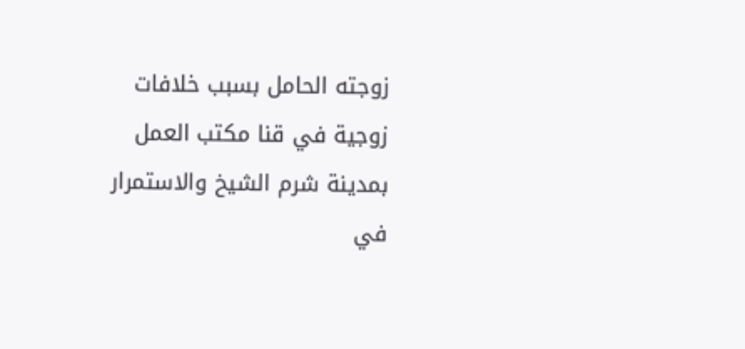زوجته الحامل بسبب خلافات زوجية في قنا مكتب العمل بمدينة شرم الشيخ والاستمرار في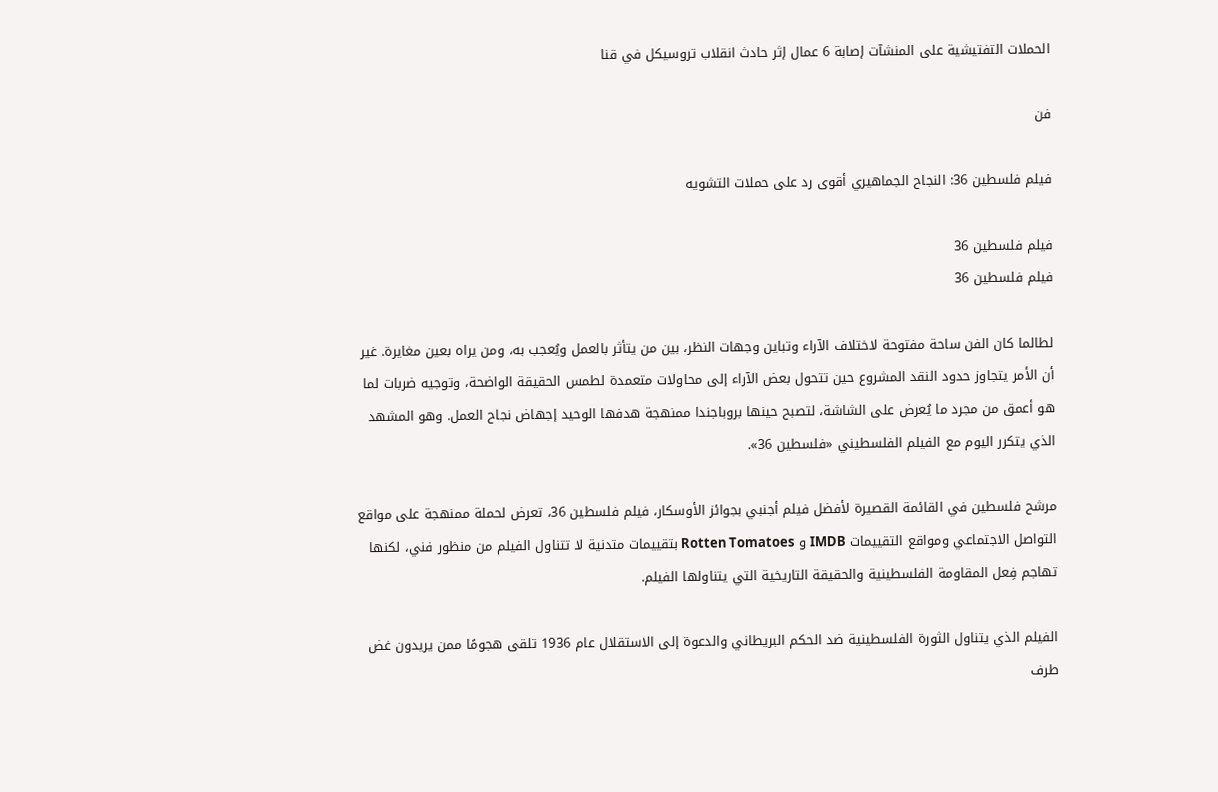الحملات التفتيشية على المنشآت إصابة 6 عمال إثر حادث انقلاب تروسيكل في قنا

فن

فيلم فلسطين 36: النجاح الجماهيري أقوى رد على حملات التشويه

فيلم فلسطين 36
فيلم فلسطين 36

لطالما كان الفن ساحة مفتوحة لاختلاف الآراء وتباين وجهات النظر، بين من يتأثر بالعمل ويُعجب به، ومن يراه بعين مغايرة. غير أن الأمر يتجاوز حدود النقد المشروع حين تتحول بعض الآراء إلى محاولات متعمدة لطمس الحقيقة الواضحة، وتوجيه ضربات لما هو أعمق من مجرد ما يُعرض على الشاشة، لتصبح حينها بروباجندا ممنهجة هدفها الوحيد إجهاض نجاح العمل. وهو المشهد الذي يتكرر اليوم مع الفيلم الفلسطيني «فلسطين 36».

مرشح فلسطين في القائمة القصيرة لأفضل فيلم أجنبي بجوائز الأوسكار، فيلم فلسطين 36، تعرض لحملة ممنهجة على مواقع التواصل الاجتماعي ومواقع التقييمات IMDB و Rotten Tomatoes بتقييمات متدنية لا تتناول الفيلم من منظور فني، لكنها تهاجم فِعل المقاومة الفلسطينية والحقيقة التاريخية التي يتناولها الفيلم.

الفيلم الذي يتناول الثورة الفلسطينية ضد الحكم البريطاني والدعوة إلى الاستقلال عام 1936 تلقى هجومًا ممن يريدون غض طرف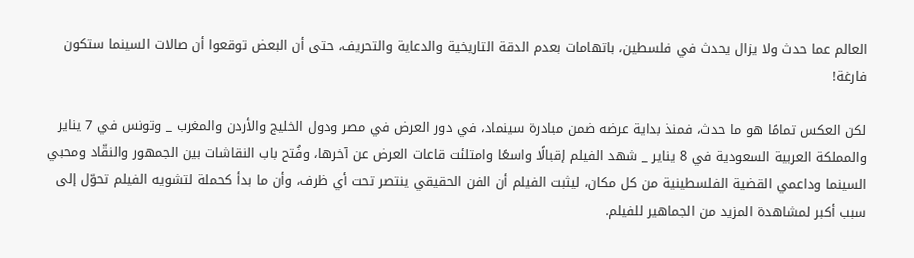العالم عما حدث ولا يزال يحدث في فلسطين، باتهامات بعدم الدقة التاريخية والدعاية والتحريف، حتى أن البعض توقعوا أن صالات السينما ستكون فارغة!

لكن العكس تمامًا هو ما حدث، فمنذ بداية عرضه ضمن مبادرة سينماد، في دور العرض في مصر ودول الخليج والأردن والمغرب _ وتونس في 7 يناير والمملكة العربية السعودية في 8 يناير _ شهد الفيلم إقبالًا واسعًا وامتلئت قاعات العرض عن آخرها، وفُتح باب النقاشات بين الجمهور والنقّاد ومحبي السينما وداعمي القضية الفلسطينية من كل مكان، ليثبت الفيلم أن الفن الحقيقي ينتصر تحت أي ظرف، وأن ما بدأ كحملة لتشويه الفيلم تحوّل إلى سبب أكبر لمشاهدة المزيد من الجماهير للفيلم.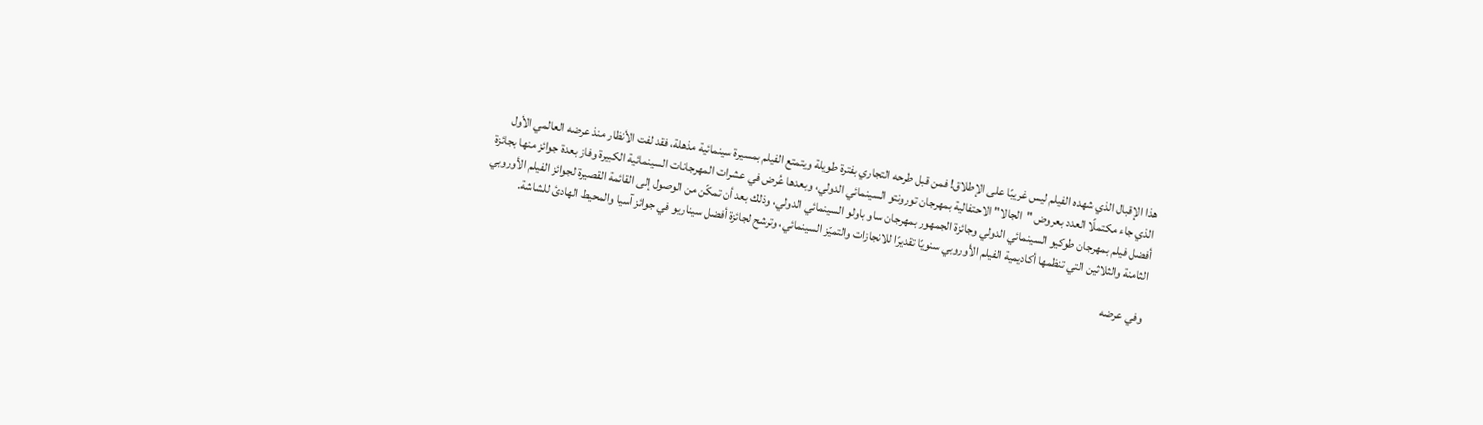هذا الإقبال الذي شهده الفيلم ليس غريبًا على الإطلاق! فمن قبل طرحه التجاري بفترة طويلة ويتمتع الفيلم بمسيرة سينمائية مذهلة، فقد لفت الأنظار منذ عرضه العالمي الأول الذي جاء مكتملًا العدد بعروض "الجالا" الاحتفالية بمهرجان تورونتو السينمائي الدولي، وبعدها عُرض في عشرات المهرجانات السينمائية الكبيرة وفاز بعدة جوائز منها بجائزة أفضل فيلم بمهرجان طوكيو السينمائي الدولي وجائزة الجمهور بمهرجان ساو باولو السينمائي الدولي، وذلك بعد أن تمكّن من الوصول إلى القائمة القصيرة لجوائز الفيلم الأوروبي الثامنة والثلاثين التي تنظمها أكاديمية الفيلم الأوروبي سنويًا تقديرًا للانجازات والتميّز السينمائي، وترشح لجائزة أفضل سيناريو في جوائز آسيا والمحيط الهادئ للشاشة.

وفي عرضه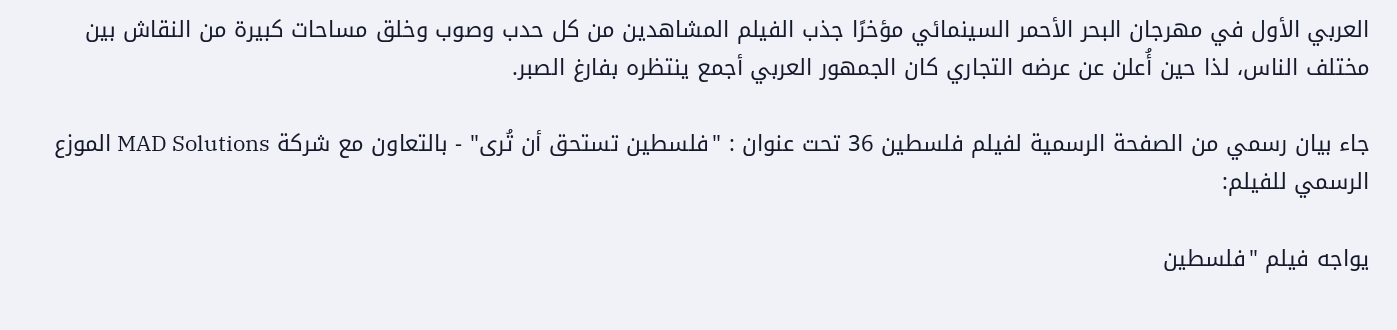العربي الأول في مهرجان البحر الأحمر السينمائي مؤخرًا جذب الفيلم المشاهدين من كل حدب وصوب وخلق مساحات كبيرة من النقاش بين مختلف الناس، لذا حين أُعلن عن عرضه التجاري كان الجمهور العربي أجمع ينتظره بفارغ الصبر.

جاء بيان رسمي من الصفحة الرسمية لفيلم فلسطين 36 تحت عنوان : "فلسطين تستحق أن تُرى" - بالتعاون مع شركة MAD Solutions الموزع الرسمي للفيلم:

يواجه فيلم "فلسطين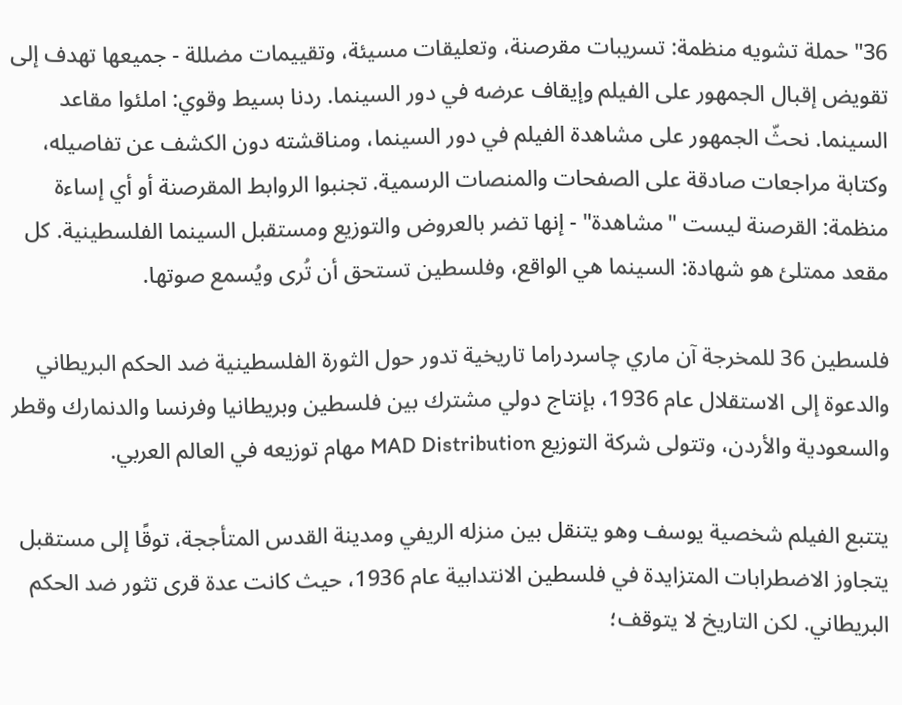36" حملة تشويه منظمة: تسريبات مقرصنة، وتعليقات مسيئة، وتقييمات مضللة - جميعها تهدف إلى تقويض إقبال الجمهور على الفيلم وإيقاف عرضه في دور السينما. ردنا بسيط وقوي: املئوا مقاعد السينما. نحثّ الجمهور على مشاهدة الفيلم في دور السينما، ومناقشته دون الكشف عن تفاصيله، وكتابة مراجعات صادقة على الصفحات والمنصات الرسمية. تجنبوا الروابط المقرصنة أو أي إساءة منظمة: القرصنة ليست "مشاهدة" - إنها تضر بالعروض والتوزيع ومستقبل السينما الفلسطينية. كل مقعد ممتلئ هو شهادة: السينما هي الواقع، وفلسطين تستحق أن تُرى ويُسمع صوتها.

فلسطين 36 للمخرجة آن ماري چاسردراما تاريخية تدور حول الثورة الفلسطينية ضد الحكم البريطاني والدعوة إلى الاستقلال عام 1936، بإنتاج دولي مشترك بين فلسطين وبريطانيا وفرنسا والدنمارك وقطر والسعودية والأردن، وتتولى شركة التوزيع MAD Distribution مهام توزيعه في العالم العربي.

يتتبع الفيلم شخصية يوسف وهو يتنقل بين منزله الريفي ومدينة القدس المتأججة، توقًا إلى مستقبل يتجاوز الاضطرابات المتزايدة في فلسطين الانتدابية عام 1936، حيث كانت عدة قرى تثور ضد الحكم البريطاني. لكن التاريخ لا يتوقف؛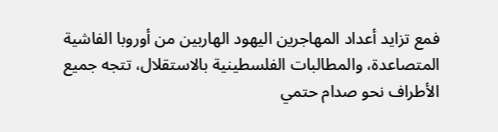فمع تزايد أعداد المهاجرين اليهود الهاربين من أوروبا الفاشية المتصاعدة، والمطالبات الفلسطينية بالاستقلال، تتجه جميع الأطراف نحو صدام حتمي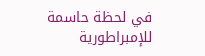في لحظة حاسمة للإمبراطورية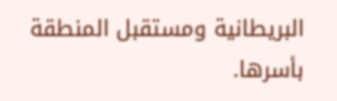البريطانية ومستقبل المنطقة بأسرها.